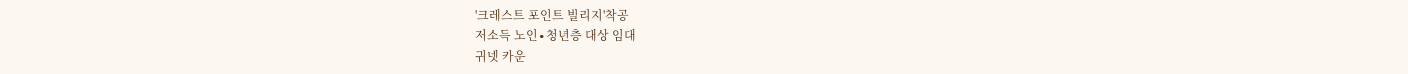'크레스트 포인트 빌리지'착공
저소득 노인∙청년층 대상 임대
귀넷 카운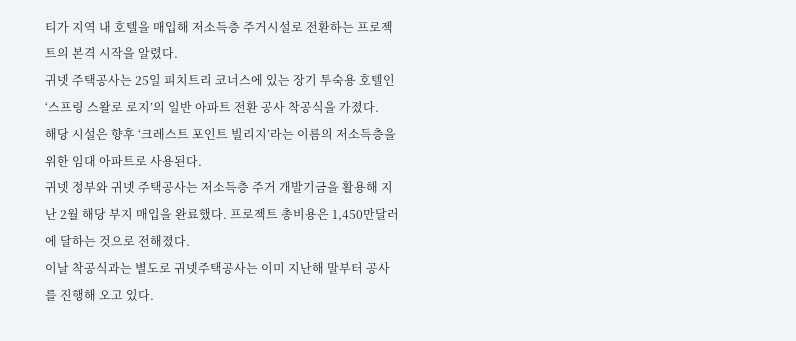티가 지역 내 호텔을 매입해 저소득층 주거시설로 전환하는 프로젝트의 본격 시작을 알렸다.
귀넷 주택공사는 25일 피치트리 코너스에 있는 장기 투숙용 호텔인 ‘스프링 스왈로 로지’의 일반 아파트 전환 공사 착공식을 가졌다.
해당 시설은 향후 ‘크레스트 포인트 빌리지’라는 이름의 저소득층을 위한 임대 아파트로 사용된다.
귀넷 정부와 귀넷 주택공사는 저소득층 주거 개발기금을 활용해 지난 2월 해당 부지 매입을 완료했다. 프로젝트 총비용은 1,450만달러에 달하는 것으로 전해졌다.
이날 착공식과는 별도로 귀넷주택공사는 이미 지난해 말부터 공사를 진행해 오고 있다.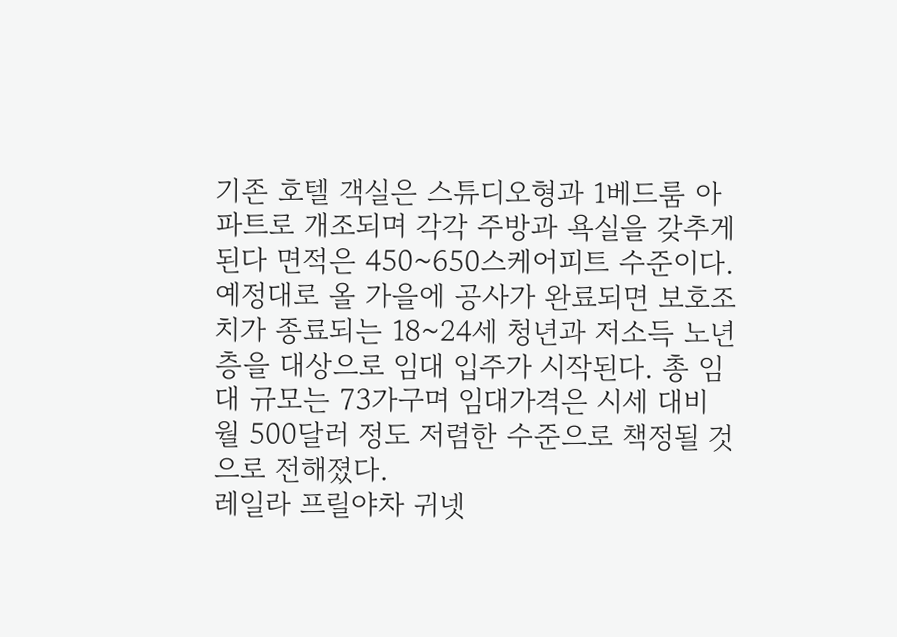기존 호텔 객실은 스튜디오형과 1베드룸 아파트로 개조되며 각각 주방과 욕실을 갖추게 된다 면적은 450~650스케어피트 수준이다.
예정대로 올 가을에 공사가 완료되면 보호조치가 종료되는 18~24세 청년과 저소득 노년층을 대상으로 임대 입주가 시작된다. 총 임대 규모는 73가구며 임대가격은 시세 대비 월 500달러 정도 저렴한 수준으로 책정될 것으로 전해졌다.
레일라 프릴야차 귀넷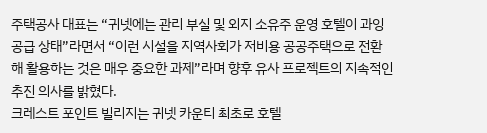주택공사 대표는 “귀넷에는 관리 부실 및 외지 소유주 운영 호텔이 과잉공급 상태”라면서 “이런 시설을 지역사회가 저비용 공공주택으로 전환해 활용하는 것은 매우 중요한 과제”라며 향후 유사 프로젝트의 지속적인 추진 의사를 밝혔다.
크레스트 포인트 빌리지는 귀넷 카운티 최초로 호텔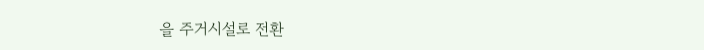을 주거시설로 전환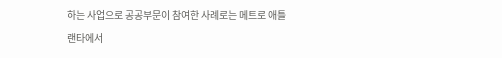하는 사업으로 공공부문이 참여한 사례로는 메트로 애틀랜타에서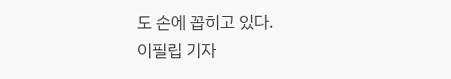도 손에 꼽히고 있다.
이필립 기자